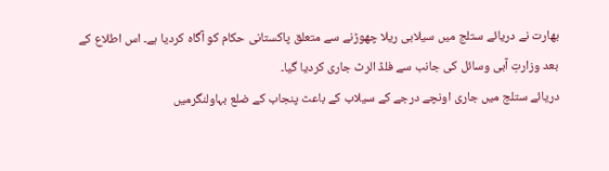بھارت نے دریائے ستلج میں سیلابی ریلا چھوڑنے سے متعلق پاکستانی حکام کو آگاہ کردیا ہے۔ اس اطلاع کے بعد وزارتِ آبی وسائل کی جانب سے فلڈ الرٹ جاری کردیا گیا۔
دریائے ستلج میں جاری اونچے درجے کے سیلاب کے باعث پنجاب کے ضلع بہاولنگرمیں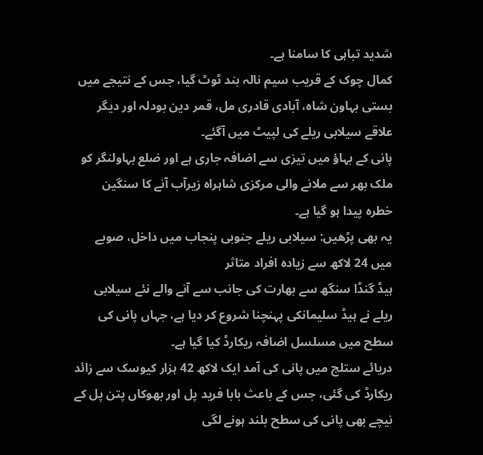شدید تباہی کا سامنا ہے۔
کمال چوک کے قریب سیم نالہ بند ٹوٹ گیا، جس کے نتیجے میں بستی بہاون شاہ، آبادی قادری مل، قمر دین بودلہ اور دیگر علاقے سیلابی ریلے کی لپیٹ میں آگئے۔
پانی کے بہاؤ میں تیزی سے اضافہ جاری ہے اور ضلع بہاولنگر کو ملک بھر سے ملانے والی مرکزی شاہراہ زیرآب آنے کا سنگین خطرہ پیدا ہو گیا ہے۔
یہ بھی پڑھیں: سیلابی ریلے جنوبی پنجاب میں داخل، صوبے میں 24 لاکھ سے زیادہ افراد متاثر
ہیڈ گنڈا سنگھ سے بھارت کی جانب سے آنے والے نئے سیلابی ریلے نے ہیڈ سلیمانکی پہنچنا شروع کر دیا ہے، جہاں پانی کی سطح میں مسلسل اضافہ ریکارڈ کیا گیا ہے۔
دریائے ستلج میں پانی کی آمد ایک لاکھ 42 ہزار کیوسک سے زائد ریکارڈ کی گئی، جس کے باعث بابا فرید پل اور بھوکاں پتن پل کے نیچے بھی پانی کی سطح بلند ہونے لگی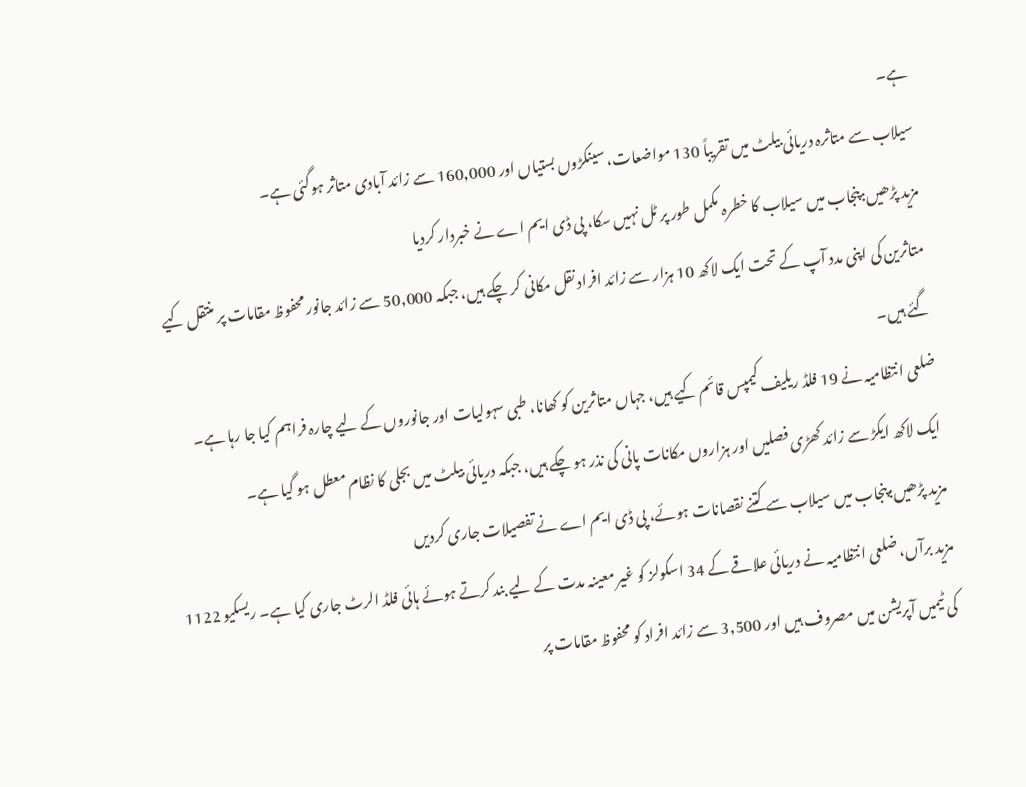ہے۔
سیلاب سے متاثرہ دریائی بیلٹ میں تقریباً 130 مواضعات، سینکڑوں بستیاں اور 160,000 سے زائد آبادی متاثر ہوگئی ہے۔
مزید پڑھیں:پنجاب میں سیلاب کا خطرہ مکمل طور پر ٹل نہیں سکا، پی ڈی ایم اے نے خبردار کردیا
متاثرین کی اپنی مدد آپ کے تحت ایک لاکھ 10 ہزار سے زائد افراد نقل مکانی کر چکے ہیں، جبکہ 50,000 سے زائد جانور محفوظ مقامات پر منتقل کیے گئے ہیں۔
ضلعی انتظامیہ نے 19 فلڈ ریلیف کیمپس قائم کیے ہیں، جہاں متاثرین کو کھانا، طبی سہولیات اور جانوروں کے لیے چارہ فراہم کیا جا رہا ہے۔
ایک لاکھ ایکڑ سے زائد کھڑی فصلیں اور ہزاروں مکانات پانی کی نذر ہو چکے ہیں، جبکہ دریائی بیلٹ میں بجلی کا نظام معطل ہو گیا ہے۔
مزید پڑھیں:پنجاب میں سیلاب سے کتنے نقصانات ہوئے، پی ڈی ایم اے نے تفصیلات جاری کردیں
مزید برآں، ضلعی انتظامیہ نے دریائی علاقے کے 34 اسکولز کو غیر معینہ مدت کے لیے بند کرتے ہوئے ہائی فلڈ الرٹ جاری کیا ہے۔ ریسکیو 1122 کی ٹیمیں آپریشن میں مصروف ہیں اور 3,500 سے زائد افراد کو محفوظ مقامات پر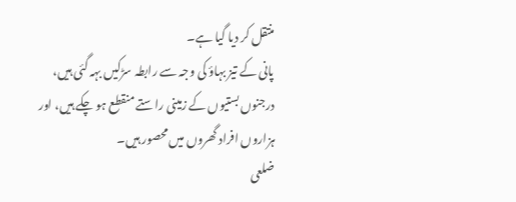منتقل کر دیا گیا ہے۔
پانی کے تیز بہاؤ کی وجہ سے رابطہ سڑکیں بہہ گئی ہیں، درجنوں بستیوں کے زمینی راستے منقطع ہو چکے ہیں، اور ہزاروں افراد گھروں میں محصور ہیں۔
ضلعی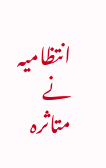انتظامیہ نے متاثرہ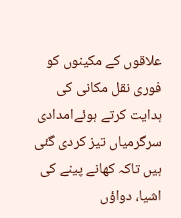علاقوں کے مکینوں کو فوری نقل مکانی کی ہدایت کرتے ہوئےامدادی سرگرمیاں تیز کردی گئی ہیں تاکہ کھانے پینے کی اشیا، دواؤں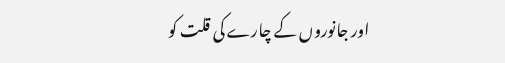اور جانوروں کے چارے کی قلت کو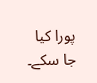پورا کیا جا سکے۔